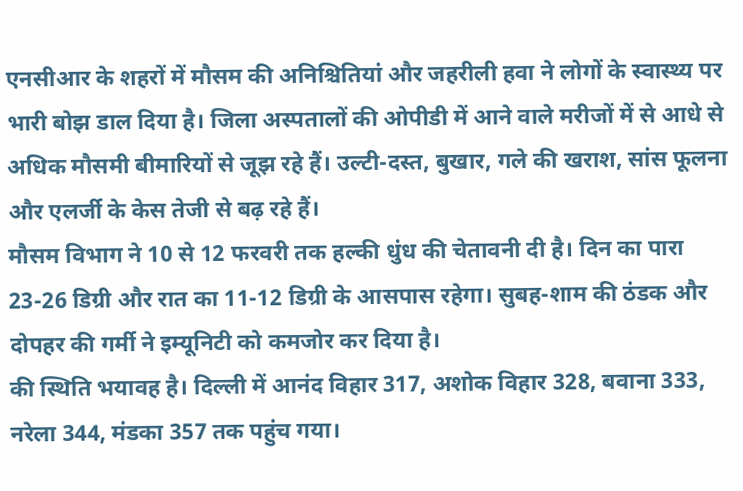एनसीआर के शहरों में मौसम की अनिश्चितियां और जहरीली हवा ने लोगों के स्वास्थ्य पर भारी बोझ डाल दिया है। जिला अस्पतालों की ओपीडी में आने वाले मरीजों में से आधे से अधिक मौसमी बीमारियों से जूझ रहे हैं। उल्टी-दस्त, बुखार, गले की खराश, सांस फूलना और एलर्जी के केस तेजी से बढ़ रहे हैं।
मौसम विभाग ने 10 से 12 फरवरी तक हल्की धुंध की चेतावनी दी है। दिन का पारा 23-26 डिग्री और रात का 11-12 डिग्री के आसपास रहेगा। सुबह-शाम की ठंडक और दोपहर की गर्मी ने इम्यूनिटी को कमजोर कर दिया है।
की स्थिति भयावह है। दिल्ली में आनंद विहार 317, अशोक विहार 328, बवाना 333, नरेला 344, मंडका 357 तक पहुंच गया।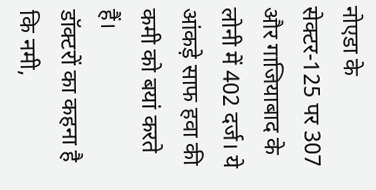नोएडा के सेक्टर-125 पर 307 और गाजियाबाद के लोनी में 402 दर्ज। ये आंकड़े साफ हवा की कमी को बयां करते हैं।
डॉक्टरों का कहना है कि नमी,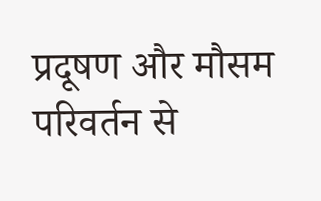प्रदूषण और मौसम परिवर्तन से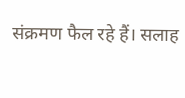संक्रमण फैल रहे हैं। सलाह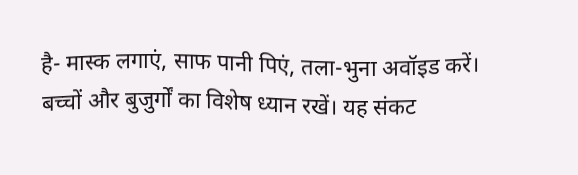है- मास्क लगाएं, साफ पानी पिएं, तला-भुना अवॉइड करें। बच्चों और बुजुर्गों का विशेष ध्यान रखें। यह संकट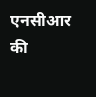एनसीआर की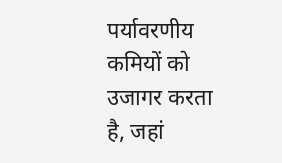पर्यावरणीय कमियों को उजागर करता है, जहां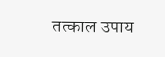तत्काल उपाय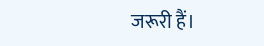जरूरी हैं।